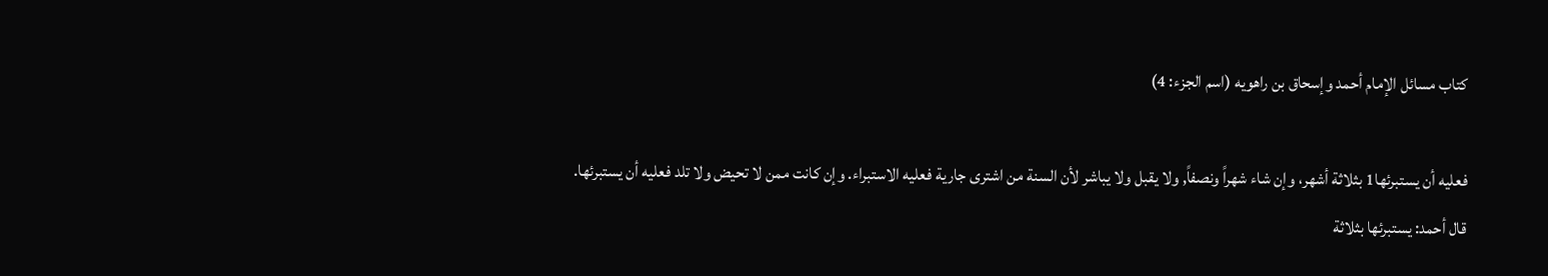كتاب مسائل الإمام أحمد وإسحاق بن راهويه (اسم الجزء: 4)

فعليه أن يستبرئها1 بثلاثة أشهر، وإن شاء شهراً ونصفاً, ولا يقبل ولا يباشر لأن السنة من اشترى جارية فعليه الاستبراء. وإن كانت ممن لا تحيض ولا تلد فعليه أن يستبرئها.
قال أحمد: يستبرئها بثلاثة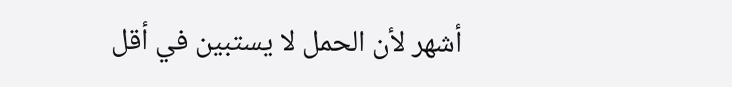أشهر لأن الحمل لا يستبين في أقل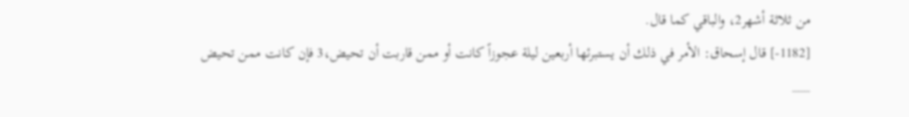من ثلاثة أشهر2، والباقي كما قال.
[1182-] قال إسحاق: الأمر في ذلك أن يستبرئها أربعين ليلة عجوزاً كانت أو ممن قاربت أن تحيض،3 فإن كانت ممن تحيض
___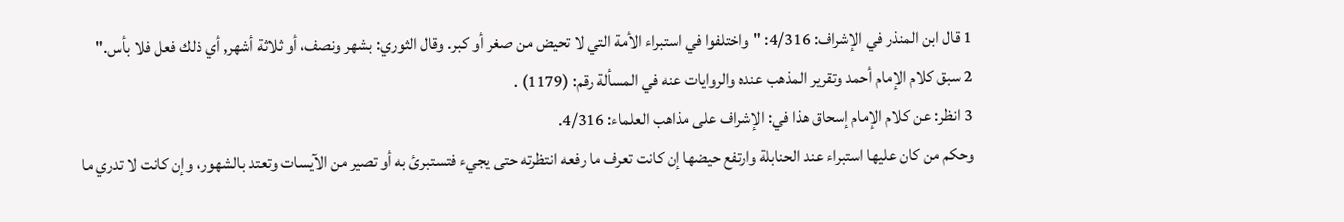1 قال ابن المنذر في الإشراف: 4/316: "واختلفوا في استبراء الأمة التي لا تحيض من صغر أو كبر. وقال الثوري: بشهر ونصف، أو ثلاثة أشهر, أي ذلك فعل فلا بأس."
2 سبق كلام الإمام أحمد وتقرير المذهب عنده والروايات عنه في المسألة رقم: (1179) .
3 انظر: عن كلام الإمام إسحاق هذا في: الإشراف على مذاهب العلماء: 4/316.
وحكم من كان عليها استبراء عند الحنابلة وارتفع حيضها إن كانت تعرف ما رفعه انتظرته حتى يجيء فتستبرئ به أو تصير من الآيسات وتعتد بالشهور، وإن كانت لا تدري ما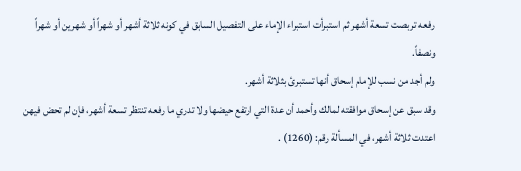رفعه تربصت تسعة أشهر ثم استبرأت استبراء الإماء على التفصيل السابق في كونه ثلاثة أشهر أو شهراً أو شهرين أو شهراً ونصفاً.
ولم أجد من نسب للإمام إسحاق أنها تستبرئ بثلاثة أشهر.
وقد سبق عن إسحاق موافقته لمالك وأحمد أن عدة التي ارتفع حيضها ولا تدري ما رفعه تنتظر تسعة أشهر، فإن لم تحض فيهن اعتدت ثلاثة أشهر، في المسألة رقم: (1260) .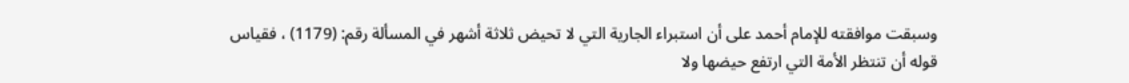وسبقت موافقته للإمام أحمد على أن استبراء الجارية التي لا تحيض ثلاثة أشهر في المسألة رقم: (1179) ، فقياس قوله أن تنتظر الأمة التي ارتفع حيضها ولا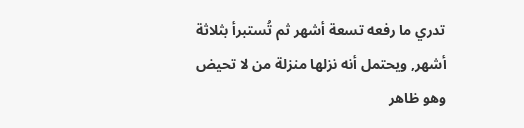تدري ما رفعه تسعة أشهر ثم تُستبرأ بثلاثة أشهر, ويحتمل أنه نزلها منزلة من لا تحيض وهو ظاهر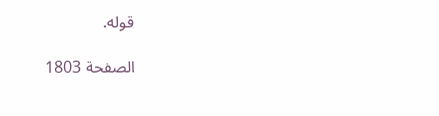قوله.

الصفحة 1803